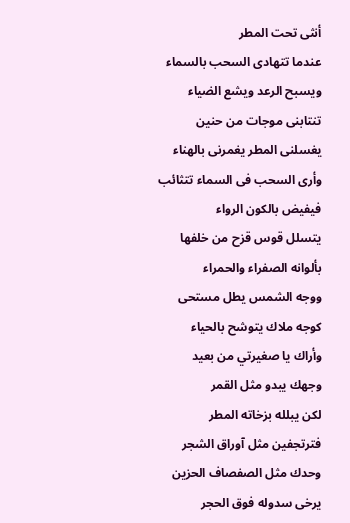أنثى تحت المطر
عندما تتهادى السحب بالسماء
ويسبح الرعد ويشع الضياء
تنتابنى موجات من حنين
يغسلنى المطر يغمرنى بالهناء
وأرى السحب فى السماء تتثائب
فيفيض بالكون الرواء
يتسلل قوس قزح من خلفها
بألوانه الصفراء والحمراء
ووجه الشمس يطل مستحى
كوجه ملاك يتوشح بالحياء
وأراك يا صغيرتي من بعيد
وجهك يبدو مثل القمر
لكن يبلله بزخاته المطر
فترتجفين مثل آوراق الشجر
وحدك مثل الصفصاف الحزين
يرخى سدوله فوق الحجر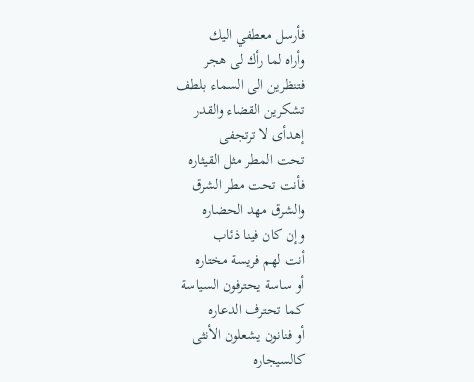فأرسل معطفي اليك
وأراه لما رأك لى هجر
فتنظرين الى السماء بلطف
تشكرين القضاء والقدر
إهدأى لا ترتجفى
تحت المطر مثل القيثاره
فأنت تحت مطر الشرق
والشرق مهد الحضاره
وإن كان فينا ذئاب
أنت لهم فريسة مختاره
أو ساسة يحترفون السياسة
كما تحترف الدعاره
أو فنانون يشعلون الأنثى
كالسيجاره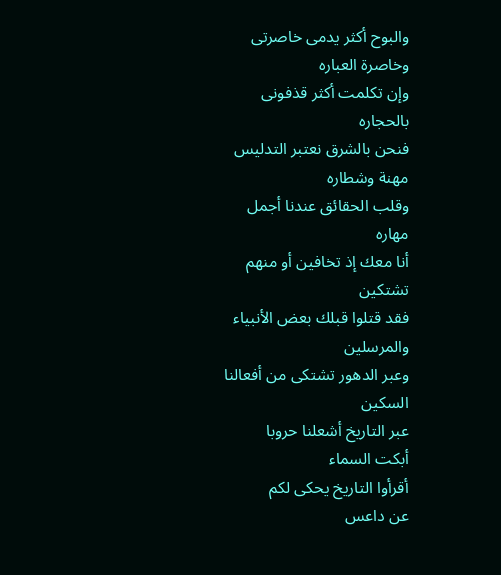والبوح أكثر يدمى خاصرتى
وخاصرة العباره
وإن تكلمت أكثر قذفونى
بالحجاره
فنحن بالشرق نعتبر التدليس
مهنة وشطاره
وقلب الحقائق عندنا أجمل
مهاره
أنا معك إذ تخافين أو منهم
تشتكين
فقد قتلوا قبلك بعض الأنبياء
والمرسلين
وعبر الدهور تشتكى من أفعالنا
السكين
عبر التاريخ أشعلنا حروبا
أبكت السماء
أقرأوا التاريخ يحكى لكم
عن داعس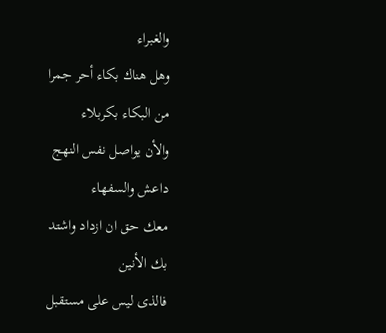والغبراء
وهل هناك بكاء أحر جمرا
من البكاء بكربلاء
والأن يواصل نفس النهج
داعش والسفهاء
معك حق ان ازداد واشتد
بك الأنين
فالذى ليس على مستقبل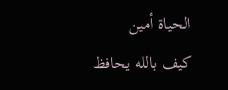الحياة أمين
كيف بالله يحافظ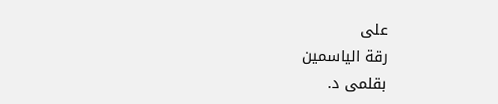على
رقة الياسمين
بقلمى د.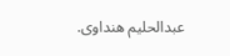عبدالحليم هنداوى.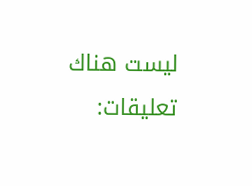ليست هناك تعليقات: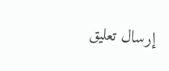إرسال تعليق